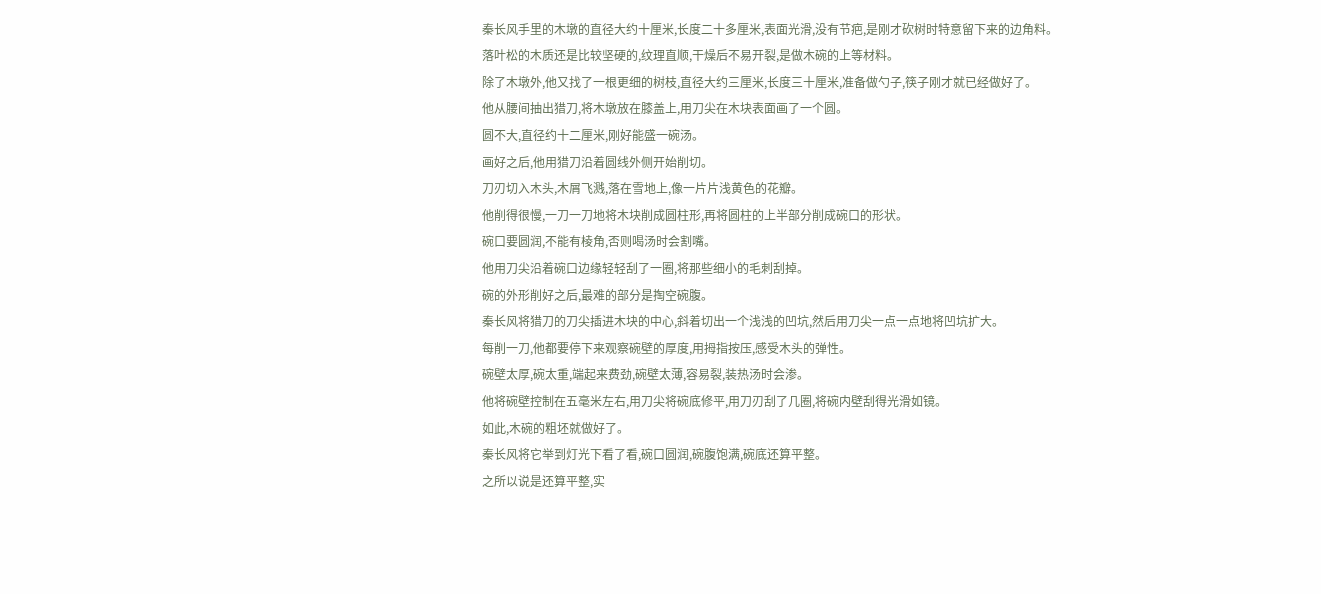秦长风手里的木墩的直径大约十厘米,长度二十多厘米,表面光滑,没有节疤,是刚才砍树时特意留下来的边角料。
落叶松的木质还是比较坚硬的,纹理直顺,干燥后不易开裂,是做木碗的上等材料。
除了木墩外,他又找了一根更细的树枝,直径大约三厘米,长度三十厘米,准备做勺子,筷子刚才就已经做好了。
他从腰间抽出猎刀,将木墩放在膝盖上,用刀尖在木块表面画了一个圆。
圆不大,直径约十二厘米,刚好能盛一碗汤。
画好之后,他用猎刀沿着圆线外侧开始削切。
刀刃切入木头,木屑飞溅,落在雪地上,像一片片浅黄色的花瓣。
他削得很慢,一刀一刀地将木块削成圆柱形,再将圆柱的上半部分削成碗口的形状。
碗口要圆润,不能有棱角,否则喝汤时会割嘴。
他用刀尖沿着碗口边缘轻轻刮了一圈,将那些细小的毛刺刮掉。
碗的外形削好之后,最难的部分是掏空碗腹。
秦长风将猎刀的刀尖插进木块的中心,斜着切出一个浅浅的凹坑,然后用刀尖一点一点地将凹坑扩大。
每削一刀,他都要停下来观察碗壁的厚度,用拇指按压,感受木头的弹性。
碗壁太厚,碗太重,端起来费劲,碗壁太薄,容易裂,装热汤时会渗。
他将碗壁控制在五毫米左右,用刀尖将碗底修平,用刀刃刮了几圈,将碗内壁刮得光滑如镜。
如此,木碗的粗坯就做好了。
秦长风将它举到灯光下看了看,碗口圆润,碗腹饱满,碗底还算平整。
之所以说是还算平整,实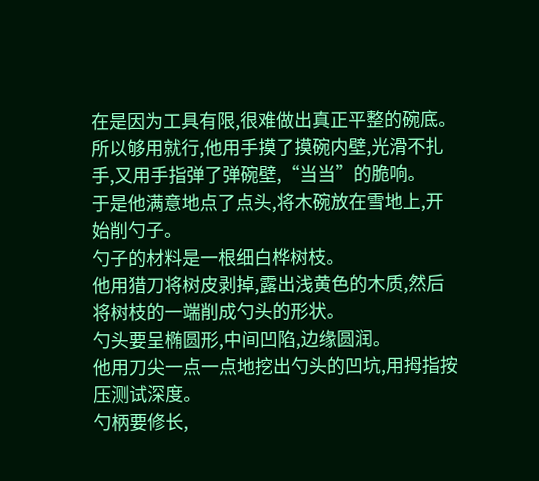在是因为工具有限,很难做出真正平整的碗底。
所以够用就行,他用手摸了摸碗内壁,光滑不扎手,又用手指弹了弹碗壁,“当当”的脆响。
于是他满意地点了点头,将木碗放在雪地上,开始削勺子。
勺子的材料是一根细白桦树枝。
他用猎刀将树皮剥掉,露出浅黄色的木质,然后将树枝的一端削成勺头的形状。
勺头要呈椭圆形,中间凹陷,边缘圆润。
他用刀尖一点一点地挖出勺头的凹坑,用拇指按压测试深度。
勺柄要修长,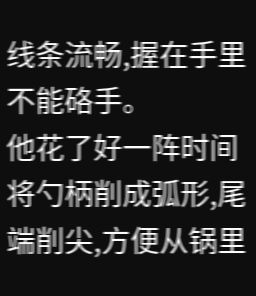线条流畅,握在手里不能硌手。
他花了好一阵时间将勺柄削成弧形,尾端削尖,方便从锅里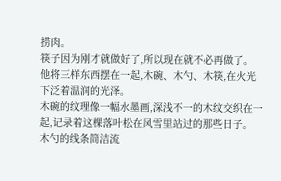捞肉。
筷子因为刚才就做好了,所以现在就不必再做了。
他将三样东西摆在一起,木碗、木勺、木筷,在火光下泛着温润的光泽。
木碗的纹理像一幅水墨画,深浅不一的木纹交织在一起,记录着这棵落叶松在风雪里站过的那些日子。
木勺的线条简洁流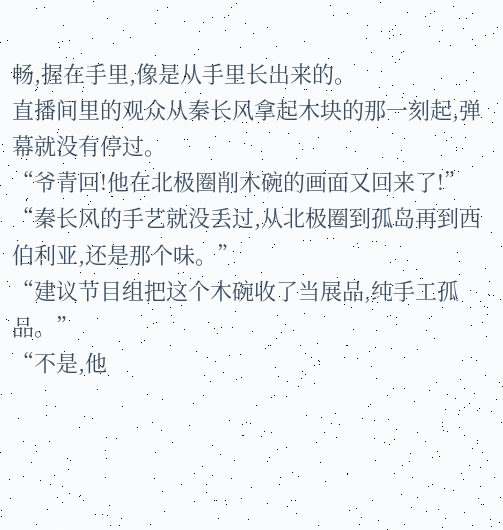畅,握在手里,像是从手里长出来的。
直播间里的观众从秦长风拿起木块的那一刻起,弹幕就没有停过。
“爷青回!他在北极圈削木碗的画面又回来了!”
“秦长风的手艺就没丢过,从北极圈到孤岛再到西伯利亚,还是那个味。”
“建议节目组把这个木碗收了当展品,纯手工孤品。”
“不是,他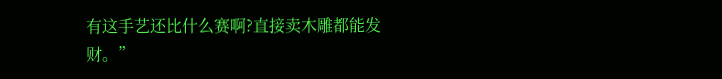有这手艺还比什么赛啊?直接卖木雕都能发财。”